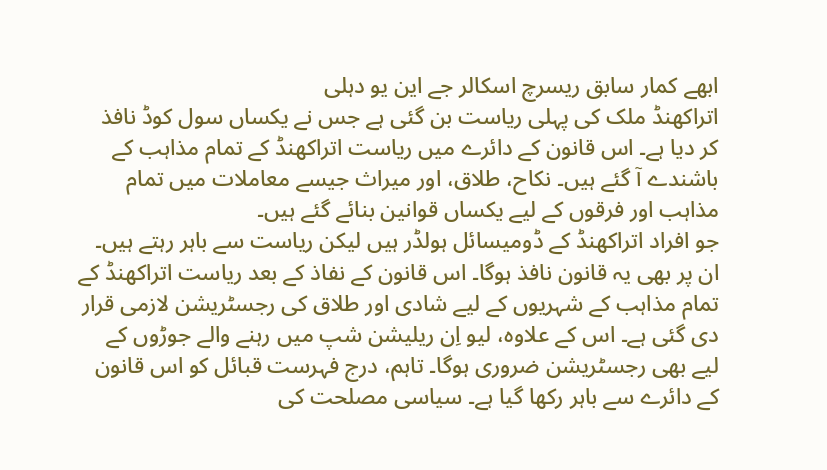ابھے کمار سابق ریسرچ اسکالر جے این یو دہلی
اتراکھنڈ ملک کی پہلی ریاست بن گئی ہے جس نے یکساں سول کوڈ نافذ کر دیا ہے۔ اس قانون کے دائرے میں ریاست اتراکھنڈ کے تمام مذاہب کے باشندے آ گئے ہیں۔ نکاح، طلاق، اور میراث جیسے معاملات میں تمام مذاہب اور فرقوں کے لیے یکساں قوانین بنائے گئے ہیں۔
جو افراد اتراکھنڈ کے ڈومیسائل ہولڈر ہیں لیکن ریاست سے باہر رہتے ہیں۔ ان پر بھی یہ قانون نافذ ہوگا۔ اس قانون کے نفاذ کے بعد ریاست اتراکھنڈ کے تمام مذاہب کے شہریوں کے لیے شادی اور طلاق کی رجسٹریشن لازمی قرار دی گئی ہے۔ اس کے علاوہ، لیو اِن ریلیشن شپ میں رہنے والے جوڑوں کے لیے بھی رجسٹریشن ضروری ہوگا۔ تاہم، درج فہرست قبائل کو اس قانون کے دائرے سے باہر رکھا گیا ہے۔ سیاسی مصلحت کی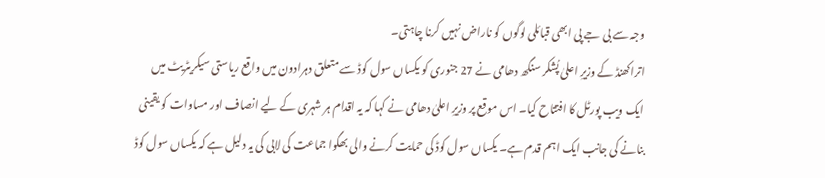وجہ سے بی جے پی ابھی قبائلی لوگوں کو ناراض نہیں کرنا چاہتی۔
اتراکھنڈ کے وزیرِ اعلیٰ پُشکر سنگھ دھامی نے 27 جنوری کو یکساں سول کوڈ سے متعلق دہرادون میں واقع ریاستی سیکریٹریٹ میں ایک ویب پورٹل کا افتتاح کیا۔ اس موقع پر وزیرِ اعلیٰ دھامی نے کہا کہ یہ اقدام ہر شہری کے لیے انصاف اور مساوات کو یقینی بنانے کی جانب ایک اہم قدم ہے۔ یکساں سول کوڈ کی حمایت کرنے والی بھگوا جماعت کی لابی کی یہ دلیل ہے کہ یکساں سول کوڈ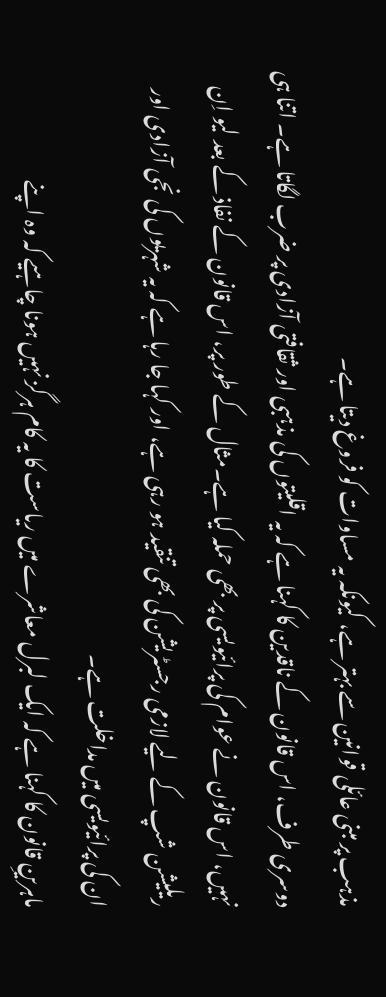مذہب پر مبنی عائلی قوانین سے بہتر ہے، کیونکہ یہ مساوات کو فروغ دیتا ہے۔
دوسری طرف، اس قانون کے ناقدین کا کہنا ہے کہ یہ اقلیتوں کی مذہبی اور ثقافتی آزادی پر ضرب لگاتا ہے۔ اتنا ہی نہیں، اس قانون نے عوام کی پرائیویسی پر بھی حملہ کیا ہے۔مثال کے طور پر، اس قانون کے نفاذ کے بعد لیو اِن ریلیشن شپ کے لیے لازمی رجسٹریشن کی بھی تنقید ہو رہی ہے، اور کہا جا رہا ہے کہ یہ شہریوں کی نجی آزادی اور ان کی پرائیویسی میں مداخلت ہے۔
ماہرینِ قانون کا کہنا ہے کہ ایک لبرل معاشرے میں ریاست کا یہ کام ہرگز نہیں ہونا چاہیے کہ وہ اپنے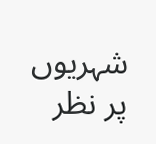شہریوں پر نظر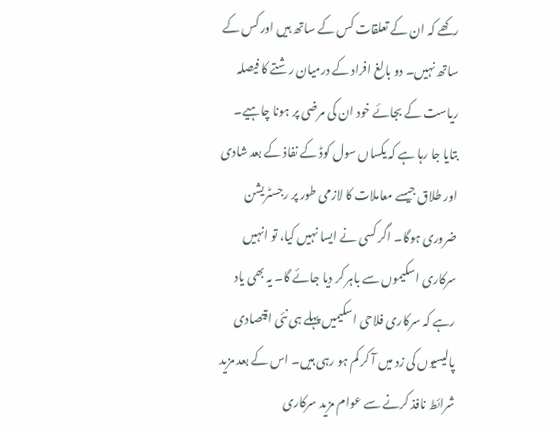رکھے کہ ان کے تعلقات کس کے ساتھ ہیں اور کس کے ساتھ نہیں۔ دو بالغ افراد کے درمیان رشتے کا فیصلہ ریاست کے بجائے خود ان کی مرضی پر ہونا چاہیے۔
بتایا جا رہا ہے کہ یکساں سول کوڈ کے نفاذ کے بعد شادی اور طلاق جیسے معاملات کا لازمی طور پر رجسٹریشن ضروری ہوگا۔ اگر کسی نے ایسا نہیں کیا، تو انہیں سرکاری اسکیموں سے باہر کر دیا جائے گا۔ یہ بھی یاد رہے کہ سرکاری فلاحی اسکیمیں پہلے ہی نئی اقتصادی پالیسیوں کی زد میں آ کر کم ہو رہی ہیں۔ اس کے بعد مزید شرائط نافذ کرنے سے عوام مزید سرکاری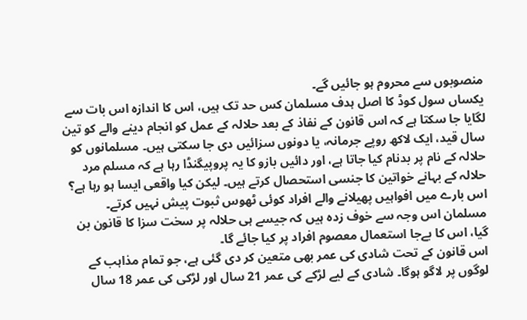منصوبوں سے محروم ہو جائیں گے۔
یکساں سول کوڈ کا اصل ہدف مسلمان کس حد تک ہیں، اس کا اندازہ اس بات سے لگایا جا سکتا ہے کہ اس قانون کے نفاذ کے بعد حلالہ کے عمل کو انجام دینے والے کو تین سال قید، ایک لاکھ روپے جرمانہ، یا دونوں سزائیں دی جا سکتی ہیں۔ مسلمانوں کو حلالہ کے نام پر بدنام کیا جاتا ہے، اور دائیں بازو کا یہ پروپیگنڈا رہا ہے کہ مسلم مرد حلالہ کے بہانے خواتین کا جنسی استحصال کرتے ہیں۔ لیکن کیا واقعی ایسا ہو رہا ہے؟ اس بارے میں افواہیں پھیلانے والے افراد کوئی ٹھوس ثبوت پیش نہیں کرتے۔ مسلمان اس وجہ سے خوف زدہ ہیں کہ جیسے ہی حلالہ پر سخت سزا کا قانون بن گیا، اس کا بےجا استعمال معصوم افراد پر کیا جائے گا۔
اس قانون کے تحت شادی کی عمر بھی متعین کر دی گئی ہے، جو تمام مذاہب کے لوگوں پر لاگو ہوگا۔ شادی کے لیے لڑکے کی عمر 21 سال اور لڑکی کی عمر 18 سال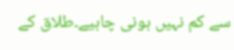سے کم نہیں ہونی چاہیے۔طلاق کے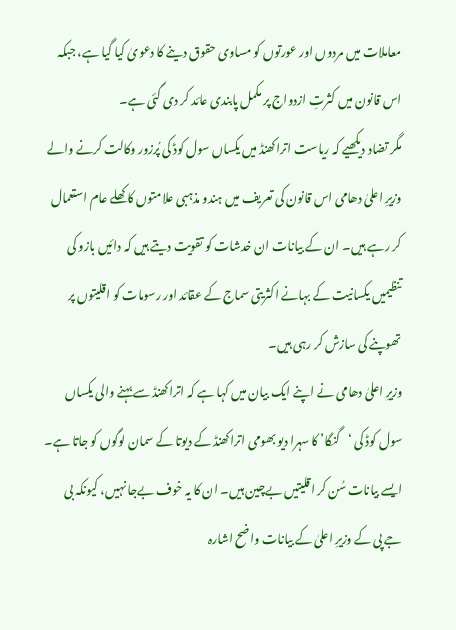معاملات میں مردوں اور عورتوں کو مساوی حقوق دینے کا دعویٰ کیا گیا ہے، جبکہ اس قانون میں کثرتِ ازدواج پر مکمل پابندی عائد کر دی گئی ہے۔
مگر تضاد دیکھیے کہ ریاست اتراکھنڈ میں یکساں سول کوڈ کی پُرزور وکالت کرنے والے وزیرِ اعلیٰ دھامی اس قانون کی تعریف میں ہندو مذہبی علامتوں کا کھلے عام استعمال کر رہے ہیں۔ ان کے بیانات ان خدشات کو تقویت دیتے ہیں کہ دائیں بازو کی تنظیمیں یکسانیت کے بہانے اکثریتی سماج کے عقائد اور رسومات کو اقلیتوں پر تھوپنے کی سازش کر رہی ہیں۔
وزیرِ اعلیٰ دھامی نے اپنے ایک بیان میں کہا ہے کہ اتراکھنڈ سے بہنے والی یکساں سول کوڈ کی ‘گنگا’ کا سہرا دیو بھومی اتراکھنڈ کے دیوتا کے سمان لوگوں کو جاتا ہے۔ ایسے بیانات سُن کر اقلیتیں بےچین ہیں۔ ان کا یہ خوف بےجا نہیں، کیونکہ بی جے پی کے وزیرِ اعلیٰ کے بیانات واضح اشارہ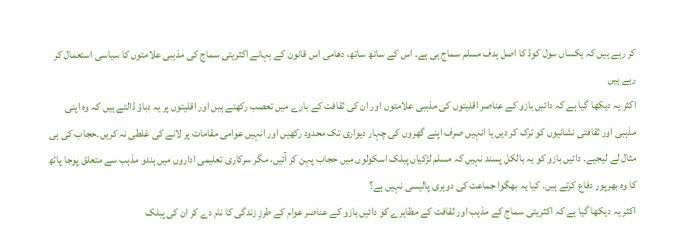کر رہے ہیں کہ یکساں سول کوڈ کا اصل ہدف مسلم سماج ہی ہے۔ اس کے ساتھ ساتھ، دھامی اس قانون کے بہانے اکثریتی سماج کی مذہبی علامتوں کا سیاسی استعمال کر رہے ہیں
اکثر یہ دیکھا گیا ہے کہ دائیں بازو کے عناصر اقلیتوں کی مذہبی علامتوں اور ان کی ثقافت کے بارے میں تعصب رکھتے ہیں اور اقلیتوں پر یہ دباؤ ڈالتے ہیں کہ وہ اپنی مذہبی اور ثقافتی نشانیوں کو ترک کر دیں یا انہیں صرف اپنے گھروں کی چہار دیواری تک محدود رکھیں اور انہیں عوامی مقامات پر لانے کی غلطی نہ کریں۔حجاب کی ہی مثال لے لیجیے۔ دائیں بازو کو یہ بالکل پسند نہیں کہ مسلم لڑکیاں پبلک اسکولوں میں حجاب پہن کر آئیں، مگر سرکاری تعلیمی اداروں میں ہندو مذہب سے متعلق پوجا پاٹھ کا وہ بھرپور دفاع کرتے ہیں۔ کیا یہ بھگوا جماعت کی دوہری پالیسی نہیں ہے؟
اکثر یہ دیکھا گیا ہے کہ اکثریتی سماج کے مذہب اور ثقافت کے مظاہرے کو دائیں بازو کے عناصر عوام کے طرزِ زندگی کا نام دے کر ان کی پبلک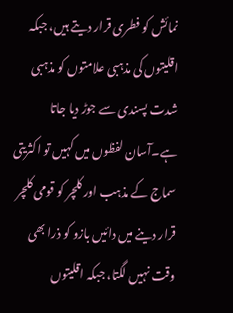نمائش کو فطری قرار دیتے ہیں، جبکہ اقلیتوں کی مذہبی علامتوں کو مذہبی شدت پسندی سے جوڑ دیا جاتا ہے۔آسان لفظوں میں کہیں تو اکثریتی سماج کے مذہب اور کلچر کو قومی کلچر قرار دینے میں دائیں بازو کو ذرا بھی وقت نہیں لگتا، جبکہ اقلیتوں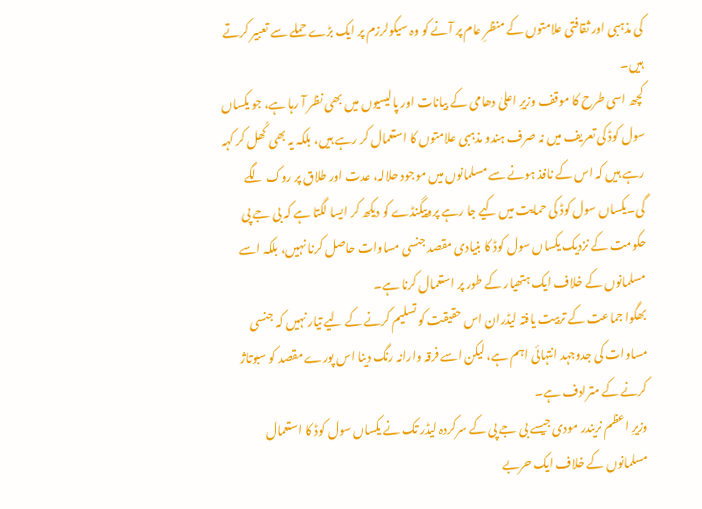کی مذہبی اور ثقافتی علامتوں کے منظرِ عام پر آنے کو وہ سیکولرزم پر ایک بڑے حملے سے تعبیر کرتے ہیں۔
کچھ اسی طرح کا موقف وزیرِ اعلیٰ دھامی کے بیانات اور پالیسیوں میں بھی نظر آ رہا ہے، جو یکساں سول کوڈ کی تعریف میں نہ صرف ہندو مذہبی علامتوں کا استعمال کر رہے ہیں، بلکہ یہ بھی کُھل کر کہہ رہے ہیں کہ اس کے نافذ ہونے سے مسلمانوں میں موجود حلالہ، عدت اور طلاق پر روک لگے گی۔یکساں سول کوڈ کی حمایت میں کیے جا رہے پروپیگنڈے کو دیکھ کر ایسا لگتا ہے کہ بی جے پی حکومت کے نزدیک یکساں سول کوڈ کا بنیادی مقصد جنسی مساوات حاصل کرنا نہیں، بلکہ اسے مسلمانوں کے خلاف ایک ہتھیار کے طور پر استعمال کرنا ہے۔
بھگوا جماعت کے تربیت یافتہ لیڈران اس حقیقت کو تسلیم کرنے کے لیے تیار نہیں کہ جنسی مساوات کی جدوجہد انتہائی اہم ہے، لیکن اسے فرقہ وارانہ رنگ دینا اس پورے مقصد کو سبوتاژ کرنے کے مترادف ہے۔
وزیرِ اعظم نریندر مودی جیسے بی جے پی کے سرکردہ لیڈر تک نے یکساں سول کوڈ کا استعمال مسلمانوں کے خلاف ایک حربے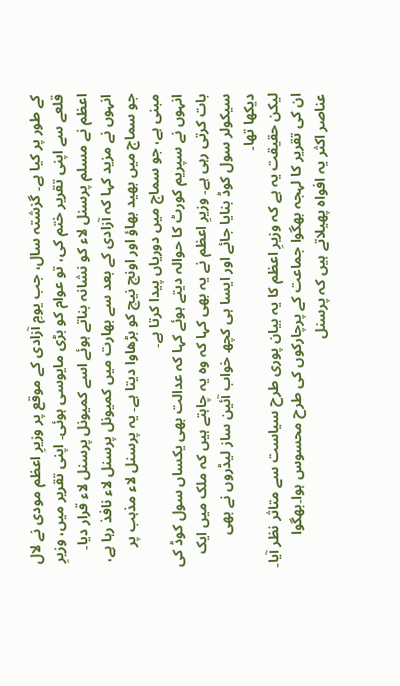کے طور پر کیا ہے۔ گزشتہ سال، جب یومِ آزادی کے موقع پر وزیرِ اعظم مودی نے لال قلعے سے اپنی تقریر ختم کی، تو عوام کو بڑی مایوسی ہوئی۔ اپنی تقریر میں، وزیرِ اعظم نے مسلم پرسنل لاء کو نشانہ بناتے ہوئے اسے کمیونل پرسنل لاء قرار دیا۔ انہوں نے مزید کہا کہ آزادی کے بعد سے بھارت میں کمیونل پرسنل لاء نافذ رہا ہے، جو سماج میں بھید بھاؤ اور اونچ نیچ کو بڑھاوا دیتا ہے۔ یہ پرسنل لاء مذہب پر مبنی ہے، جو سماج میں دوریاں پیدا کرتا ہے۔
انہوں نے سپریم کورٹ کا حوالہ دیتے ہوئے کہا کہ عدالت بھی یکساں سول کوڈ کی بات کرتی رہی ہے۔ وزیرِ اعظم نے یہ بھی کہا کہ وہ یہ چاہتے ہیں کہ ملک میں ایک سیکولر سول کوڈ بنایا جائے اور ایسا ہی کچھ خواب آئین ساز لیڈروں نے بھی دیکھا تھا۔
لیکن حقیقت یہ ہے کہ وزیرِ اعظم کا یہ بیان پوری طرح سیاست سے متاثر نظر آیا۔ ان کی تقریر کا لہجہ بھگوا جماعت کے پرچارکوں کی طرح محسوس ہوا۔بھگوا عناصر اکثر یہ افواہ پھیلاتے ہیں کہ پرسنل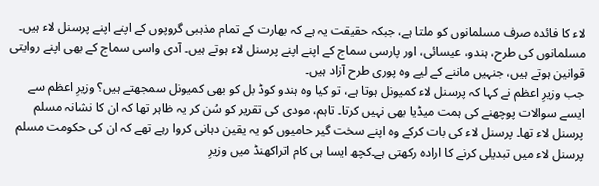لاء کا فائدہ صرف مسلمانوں کو ملتا ہے، جبکہ حقیقت یہ ہے کہ بھارت کے تمام مذہبی گروپوں کے اپنے اپنے پرسنل لاء ہیں۔ مسلمانوں کی طرح، ہندو، عیسائی، اور پارسی سماج کے اپنے اپنے پرسنل لاء ہوتے ہیں۔ آدی واسی سماج کے بھی اپنے روایتی قوانین ہوتے ہیں، جنہیں ماننے کے لیے وہ پوری طرح آزاد ہیں۔
جب وزیرِ اعظم نے کہا کہ پرسنل لاء کمیونل ہوتا ہے، تو کیا وہ ہندو کوڈ بل کو بھی کمیونل سمجھتے ہیں؟ وزیرِ اعظم سے ایسے سوالات پوچھنے کی ہمت میڈیا بھی نہیں کرتا۔ تاہم، مودی کی تقریر کو سُن کر یہ ظاہر تھا کہ ان کا نشانہ مسلم پرسنل لاء تھا۔ پرسنل لاء کی بات کرکے وہ اپنے سخت گیر حامیوں کو یہ یقین دہانی کروا رہے تھے کہ ان کی حکومت مسلم پرسنل لاء میں تبدیلی کرنے کا ارادہ رکھتی ہے۔کچھ ایسا ہی کام اتراکھنڈ میں وزیرِ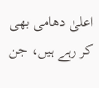اعلیٰ دھامی بھی کر رہے ہیں، جن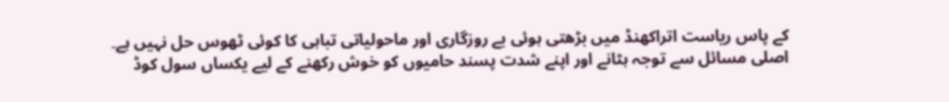کے پاس ریاست اتراکھنڈ میں بڑھتی ہوئی بے روزگاری اور ماحولیاتی تباہی کا کوئی ٹھوس حل نہیں ہے۔ اصلی مسائل سے توجہ ہٹانے اور اپنے شدت پسند حامیوں کو خوش رکھنے کے لیے یکساں سول کوڈ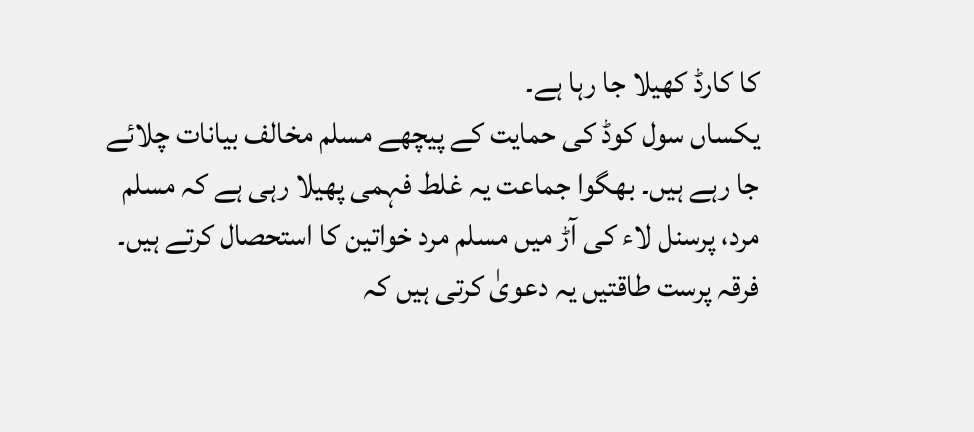کا کارڈ کھیلا جا رہا ہے۔
یکساں سول کوڈ کی حمایت کے پیچھے مسلم مخالف بیانات چلائے جا رہے ہیں۔ بھگوا جماعت یہ غلط فہمی پھیلا رہی ہے کہ مسلم مرد، پرسنل لاء کی آڑ میں مسلم مرد خواتین کا استحصال کرتے ہیں۔ فرقہ پرست طاقتیں یہ دعویٰ کرتی ہیں کہ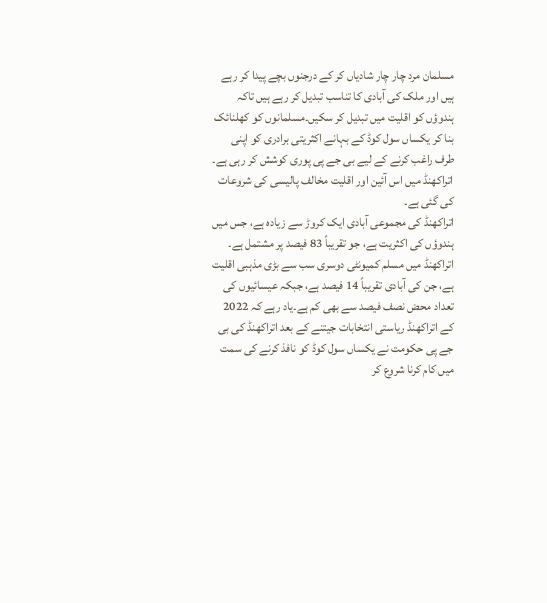مسلمان مرد چار چار شادیاں کر کے درجنوں بچے پیدا کر رہے ہیں اور ملک کی آبادی کا تناسب تبدیل کر رہے ہیں تاکہ ہندوؤں کو اقلیت میں تبدیل کر سکیں۔مسلمانوں کو کھلنائک بنا کر یکساں سول کوڈ کے بہانے اکثریتی برادری کو اپنی طرف راغب کرنے کے لیے بی جے پی پوری کوشش کر رہی ہے۔ اتراکھنڈ میں اس آئین اور اقلیت مخالف پالیسی کی شروعات کی گئی ہے۔
اتراکھنڈ کی مجموعی آبادی ایک کروڑ سے زیادہ ہے، جس میں ہندوؤں کی اکثریت ہے، جو تقریباً 83 فیصد پر مشتمل ہے۔ اتراکھنڈ میں مسلم کمیونٹی دوسری سب سے بڑی مذہبی اقلیت ہے، جن کی آبادی تقریباً 14 فیصد ہے، جبکہ عیسائیوں کی تعداد محض نصف فیصد سے بھی کم ہے۔یاد رہے کہ 2022 کے اتراکھنڈ ریاستی انتخابات جیتنے کے بعد اتراکھنڈ کی بی جے پی حکومت نے یکساں سول کوڈ کو نافذ کرنے کی سمت میں کام کرنا شروع کر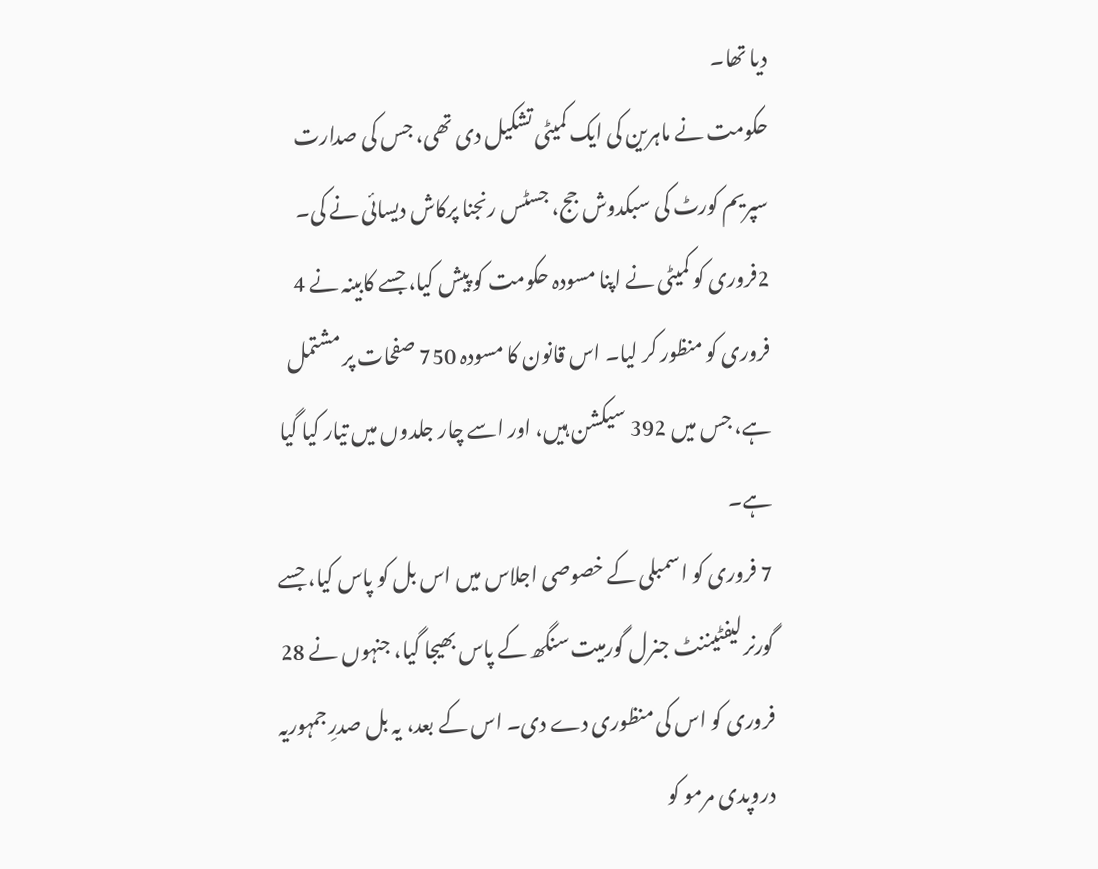دیا تھا۔
حکومت نے ماہرین کی ایک کمیٹی تشکیل دی تھی، جس کی صدارت سپریم کورٹ کی سبکدوش جج، جسٹس رنجنا پرکاش دیسائی نے کی۔ 2فروری کو کمیٹی نے اپنا مسودہ حکومت کو پیش کیا، جسے کابینہ نے 4 فروری کو منظور کر لیا۔ اس قانون کا مسودہ 750 صفحات پر مشتمل ہے، جس میں 392 سیکشن ہیں، اور اسے چار جلدوں میں تیار کیا گیا ہے۔
7 فروری کو اسمبلی کے خصوصی اجلاس میں اس بل کو پاس کیا، جسے گورنر لیفٹیننٹ جنرل گورمیت سنگھ کے پاس بھیجا گیا، جنہوں نے 28 فروری کو اس کی منظوری دے دی۔ اس کے بعد، یہ بل صدرِ جمہوریہ دروپدی مرمو کو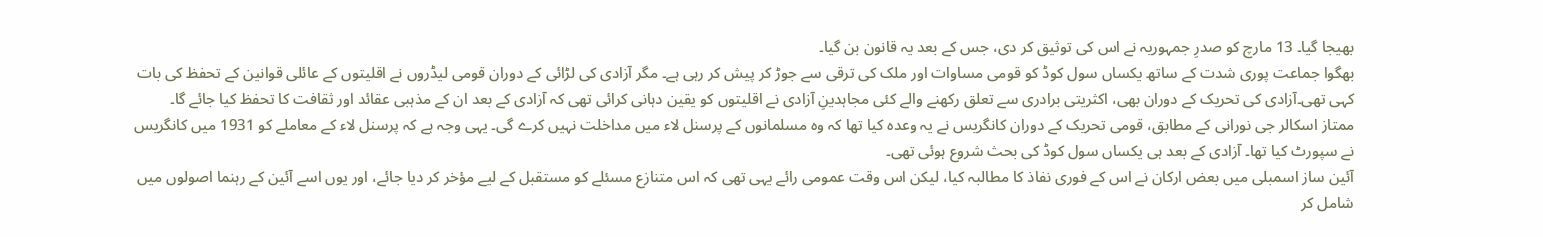بھیجا گیا۔ 13 مارچ کو صدرِ جمہوریہ نے اس کی توثیق کر دی، جس کے بعد یہ قانون بن گیا۔
بھگوا جماعت پوری شدت کے ساتھ یکساں سول کوڈ کو قومی مساوات اور ملک کی ترقی سے جوڑ کر پیش کر رہی ہے۔ مگر آزادی کی لڑائی کے دوران قومی لیڈروں نے اقلیتوں کے عائلی قوانین کے تحفظ کی بات کہی تھی۔آزادی کی تحریک کے دوران بھی، اکثریتی برادری سے تعلق رکھنے والے کئی مجاہدینِ آزادی نے اقلیتوں کو یقین دہانی کرائی تھی کہ آزادی کے بعد ان کے مذہبی عقائد اور ثقافت کا تحفظ کیا جائے گا۔
ممتاز اسکالر جی نورانی کے مطابق، قومی تحریک کے دوران کانگریس نے یہ وعدہ کیا تھا کہ وہ مسلمانوں کے پرسنل لاء میں مداخلت نہیں کرے گی۔ یہی وجہ ہے کہ پرسنل لاء کے معاملے کو 1931 میں کانگریس نے سپورٹ کیا تھا۔ آزادی کے بعد ہی یکساں سول کوڈ کی بحث شروع ہوئی تھی۔
آئین ساز اسمبلی میں بعض ارکان نے اس کے فوری نفاذ کا مطالبہ کیا، لیکن اس وقت عمومی رائے یہی تھی کہ اس متنازع مسئلے کو مستقبل کے لیے مؤخر کر دیا جائے، اور یوں اسے آئین کے رہنما اصولوں میں شامل کر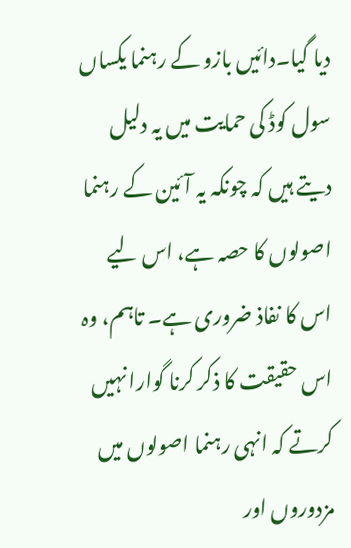دیا گیا۔دائیں بازو کے رہنما یکساں سول کوڈ کی حمایت میں یہ دلیل دیتے ہیں کہ چونکہ یہ آئین کے رہنما اصولوں کا حصہ ہے، اس لیے اس کا نفاذ ضروری ہے۔ تاہم، وہ اس حقیقت کا ذکر کرنا گوارا نہیں کرتے کہ انہی رہنما اصولوں میں مزدوروں اور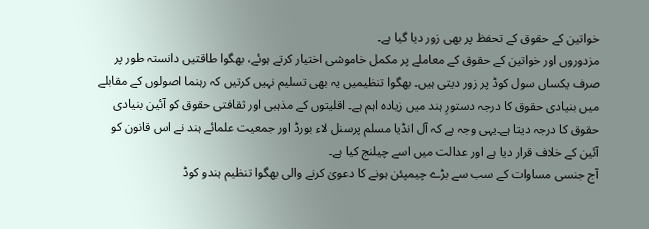خواتین کے حقوق کے تحفظ پر بھی زور دیا گیا ہے۔
مزدوروں اور خواتین کے حقوق کے معاملے پر مکمل خاموشی اختیار کرتے ہوئے، بھگوا طاقتیں دانستہ طور پر صرف یکساں سول کوڈ پر زور دیتی ہیں۔ بھگوا تنظیمیں یہ بھی تسلیم نہیں کرتیں کہ رہنما اصولوں کے مقابلے میں بنیادی حقوق کا درجہ دستورِ ہند میں زیادہ اہم ہے۔ اقلیتوں کے مذہبی اور ثقافتی حقوق کو آئین بنیادی حقوق کا درجہ دیتا ہے۔یہی وجہ ہے کہ آل انڈیا مسلم پرسنل لاء بورڈ اور جمعیت علمائے ہند نے اس قانون کو آئین کے خلاف قرار دیا ہے اور عدالت میں اسے چیلنج کیا ہے۔
آج جنسی مساوات کے سب سے بڑے چیمپئن ہونے کا دعویٰ کرنے والی بھگوا تنظیم ہندو کوڈ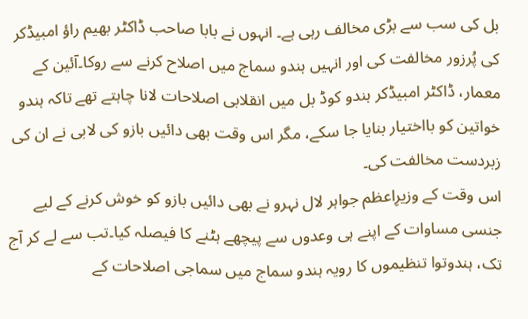بل کی سب سے بڑی مخالف رہی ہے۔ انہوں نے بابا صاحب ڈاکٹر بھیم راؤ امبیڈکر کی پُرزور مخالفت کی اور انہیں ہندو سماج میں اصلاح کرنے سے روکا۔آئین کے معمار، ڈاکٹر امبیڈکر ہندو کوڈ بل میں انقلابی اصلاحات لانا چاہتے تھے تاکہ ہندو خواتین کو بااختیار بنایا جا سکے، مگر اس وقت بھی دائیں بازو کی لابی نے ان کی زبردست مخالفت کی۔
اس وقت کے وزیرِاعظم جواہر لال نہرو نے بھی دائیں بازو کو خوش کرنے کے لیے جنسی مساوات کے اپنے ہی وعدوں سے پیچھے ہٹنے کا فیصلہ کیا۔تب سے لے کر آج تک، ہندوتوا تنظیموں کا رویہ ہندو سماج میں سماجی اصلاحات کے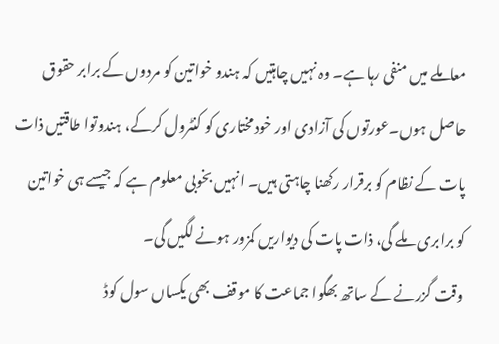معاملے میں منفی رہا ہے۔ وہ نہیں چاہتیں کہ ہندو خواتین کو مردوں کے برابر حقوق حاصل ہوں۔عورتوں کی آزادی اور خودمختاری کو کنٹرول کرکے، ہندوتوا طاقتیں ذات پات کے نظام کو برقرار رکھنا چاہتی ہیں۔ انہیں بخوبی معلوم ہے کہ جیسے ہی خواتین کو برابری ملے گی، ذات پات کی دیواریں کمزور ہونے لگیں گی۔
وقت گزرنے کے ساتھ بھگوا جماعت کا موقف بھی یکساں سول کوڈ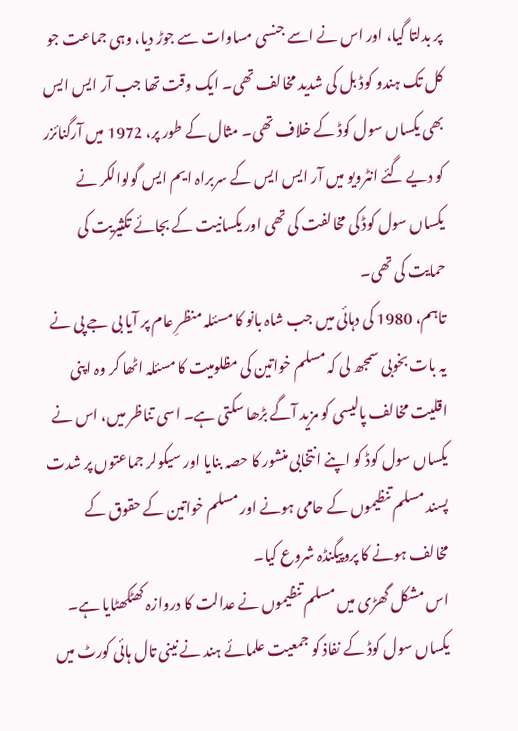پر بدلتا گیا، اور اس نے اسے جنسی مساوات سے جوڑ دیا، وہی جماعت جو کل تک ہندو کوڈ بل کی شدید مخالف تھی۔ ایک وقت تھا جب آر ایس ایس بھی یکساں سول کوڈ کے خلاف تھی۔ مثال کے طور پر، 1972 میں آرگنائزر کو دیے گئے انٹرویو میں آر ایس ایس کے سربراہ ایم ایس گولوالکر نے یکساں سول کوڈ کی مخالفت کی تھی اور یکسانیت کے بجائے تکثیریت کی حمایت کی تھی۔
تاہم، 1980 کی دہائی میں جب شاہ بانو کا مسئلہ منظرِ عام پر آیا بی جے پی نے یہ بات بخوبی سمجھ لی کہ مسلم خواتین کی مظلومیت کا مسئلہ اٹھا کر وہ اپنی اقلیت مخالف پالیسی کو مزید آگے بڑھا سکتی ہے۔ اسی تناظر میں، اس نے یکساں سول کوڈ کو اپنے انتخابی منشور کا حصہ بنایا اور سیکولر جماعتوں پر شدت پسند مسلم تنظیموں کے حامی ہونے اور مسلم خواتین کے حقوق کے مخالف ہونے کا پروپیگنڈہ شروع کیا۔
اس مشکل گھڑی میں مسلم تنظیموں نے عدالت کا دروازہ کھٹکھٹایا ہے۔ یکساں سول کوڈ کے نفاذ کو جمعیت علمائے ہند نے نینی تال ہائی کورٹ میں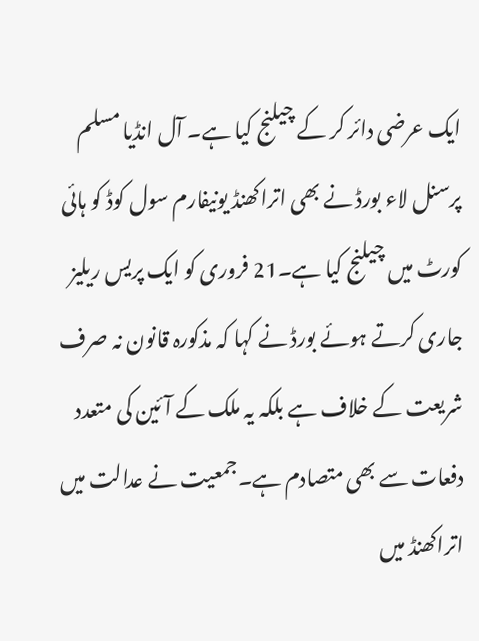ایک عرضی دائر کر کے چیلنج کیا ہے۔ آل انڈیا مسلم پرسنل لاء بورڈ نے بھی اتراکھنڈ یونیفارم سول کوڈ کو ہائی کورٹ میں چیلنج کیا ہے۔21 فروری کو ایک پریس ریلیز جاری کرتے ہوئے بورڈ نے کہا کہ مذکورہ قانون نہ صرف شریعت کے خلاف ہے بلکہ یہ ملک کے آئین کی متعدد دفعات سے بھی متصادم ہے۔جمعیت نے عدالت میں اتراکھنڈ میں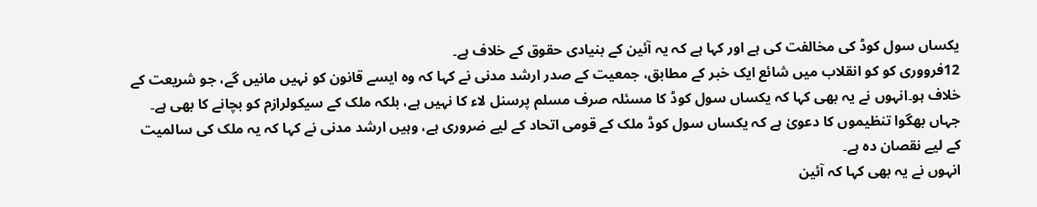یکساں سول کوڈ کی مخالفت کی ہے اور کہا ہے کہ یہ آئین کے بنیادی حقوق کے خلاف ہے۔
12فرووری کو کو انقلاب میں شائع ایک خبر کے مطابق، جمعیت کے صدر ارشد مدنی نے کہا کہ وہ ایسے قانون کو نہیں مانیں گے، جو شریعت کے خلاف ہو۔انہوں نے یہ بھی کہا کہ یکساں سول کوڈ کا مسئلہ صرف مسلم پرسنل لاء کا نہیں ہے، بلکہ ملک کے سیکولرازم کو بچانے کا بھی ہے۔ جہاں بھگوا تنظیموں کا دعویٰ ہے کہ یکساں سول کوڈ ملک کے قومی اتحاد کے لیے ضروری ہے، وہیں ارشد مدنی نے کہا کہ یہ ملک کی سالمیت کے لیے نقصان دہ ہے۔
انہوں نے یہ بھی کہا کہ آئین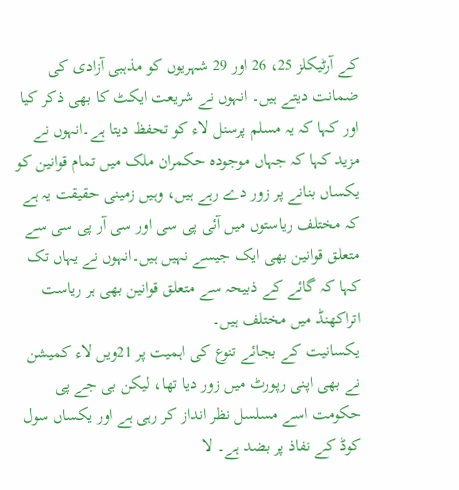کے آرٹیکلز 25، 26 اور 29 شہریوں کو مذہبی آزادی کی ضمانت دیتے ہیں۔ انہوں نے شریعت ایکٹ کا بھی ذکر کیا اور کہا کہ یہ مسلم پرسنل لاء کو تحفظ دیتا ہے۔انہوں نے مزید کہا کہ جہاں موجودہ حکمران ملک میں تمام قوانین کو یکساں بنانے پر زور دے رہے ہیں، وہیں زمینی حقیقت یہ ہے کہ مختلف ریاستوں میں آئی پی سی اور سی آر پی سی سے متعلق قوانین بھی ایک جیسے نہیں ہیں۔انہوں نے یہاں تک کہا کہ گائے کے ذبیحہ سے متعلق قوانین بھی ہر ریاست اتراکھنڈ میں مختلف ہیں۔
یکسانیت کے بجائے تنوع کی اہمیت پر 21ویں لاء کمیشن نے بھی اپنی رپورٹ میں زور دیا تھا، لیکن بی جے پی حکومت اسے مسلسل نظر انداز کر رہی ہے اور یکساں سول کوڈ کے نفاذ پر بضد ہے۔ لا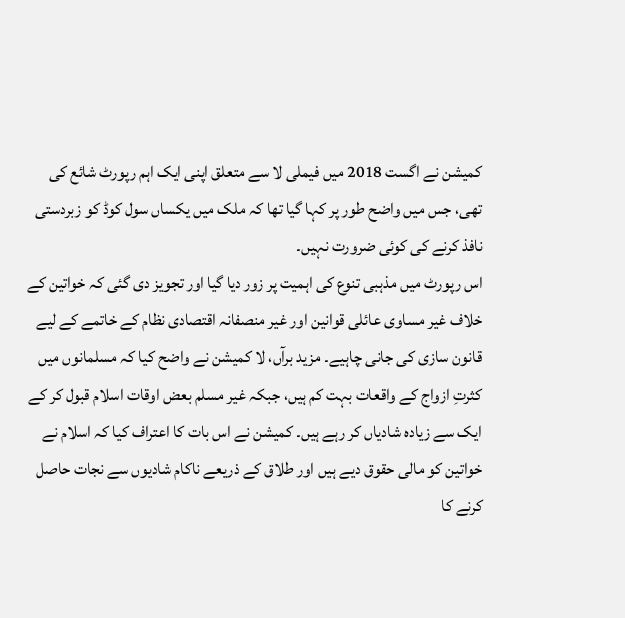کمیشن نے اگست 2018 میں فیملی لا سے متعلق اپنی ایک اہم رپورٹ شائع کی تھی، جس میں واضح طور پر کہا گیا تھا کہ ملک میں یکساں سول کوڈ کو زبردستی نافذ کرنے کی کوئی ضرورت نہیں۔
اس رپورٹ میں مذہبی تنوع کی اہمیت پر زور دیا گیا اور تجویز دی گئی کہ خواتین کے خلاف غیر مساوی عائلی قوانین اور غیر منصفانہ اقتصادی نظام کے خاتمے کے لیے قانون سازی کی جانی چاہیے۔ مزید برآں، لا کمیشن نے واضح کیا کہ مسلمانوں میں کثرتِ ازواج کے واقعات بہت کم ہیں، جبکہ غیر مسلم بعض اوقات اسلام قبول کر کے ایک سے زیادہ شادیاں کر رہے ہیں۔ کمیشن نے اس بات کا اعتراف کیا کہ اسلام نے خواتین کو مالی حقوق دیے ہیں اور طلاق کے ذریعے ناکام شادیوں سے نجات حاصل کرنے کا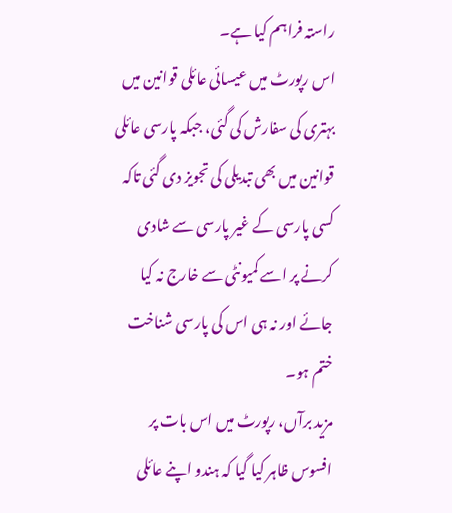راستہ فراہم کیا ہے۔
اس رپورٹ میں عیسائی عائلی قوانین میں بہتری کی سفارش کی گئی، جبکہ پارسی عائلی قوانین میں بھی تبدیلی کی تجویز دی گئی تاکہ کسی پارسی کے غیر پارسی سے شادی کرنے پر اسے کمیونٹی سے خارج نہ کیا جائے اور نہ ہی اس کی پارسی شناخت ختم ہو۔
مزید برآں، رپورٹ میں اس بات پر افسوس ظاہر کیا گیا کہ ہندو اپنے عائلی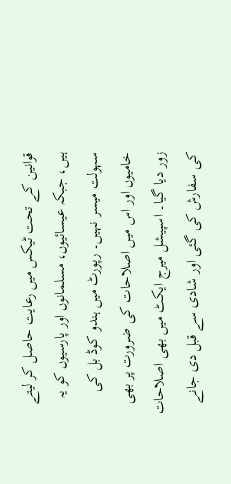قوانین کے تحت ٹیکس میں رعایت حاصل کر لیتے ہیں، جبکہ عیسائیوں، مسلمانوں اور پارسیوں کو یہ سہولت میسر نہیں۔ رپورٹ میں ہندو کوڈ بل کی خامیوں اور اس میں اصلاحات کی ضرورت پر بھی زور دیا گیا۔ اسپیشل میرج ایکٹ میں بھی اصلاحات کی سفارش کی گئی اور شادی سے قبل دی جانے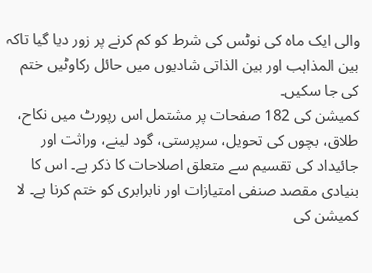والی ایک ماہ کی نوٹس کی شرط کو کم کرنے پر زور دیا گیا تاکہ بین المذاہب اور بین الذاتی شادیوں میں حائل رکاوٹیں ختم کی جا سکیں۔
کمیشن کی 182 صفحات پر مشتمل اس رپورٹ میں نکاح، طلاق، بچوں کی تحویل، سرپرستی، گود لینے، وراثت اور جائیداد کی تقسیم سے متعلق اصلاحات کا ذکر ہے۔ اس کا بنیادی مقصد صنفی امتیازات اور نابرابری کو ختم کرنا ہے۔ لا کمیشن کی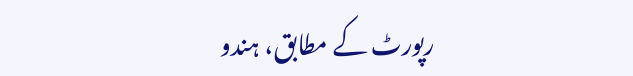رپورٹ کے مطابق، ہندو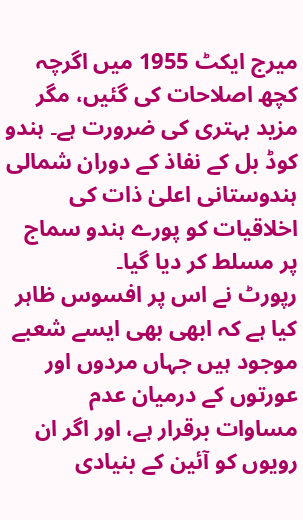میرج ایکٹ 1955 میں اگرچہ کچھ اصلاحات کی گئیں، مگر مزید بہتری کی ضرورت ہے۔ ہندو کوڈ بل کے نفاذ کے دوران شمالی ہندوستانی اعلیٰ ذات کی اخلاقیات کو پورے ہندو سماج پر مسلط کر دیا گیا۔
رپورٹ نے اس پر افسوس ظاہر کیا ہے کہ ابھی بھی ایسے شعبے موجود ہیں جہاں مردوں اور عورتوں کے درمیان عدم مساوات برقرار ہے، اور اگر ان رویوں کو آئین کے بنیادی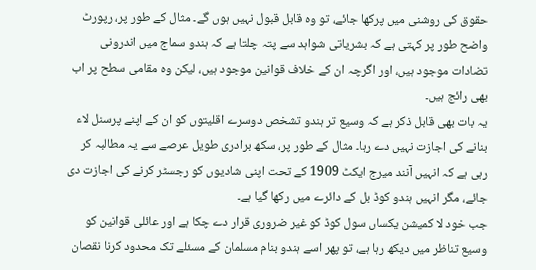حقوق کی روشنی میں پرکھا جائے، تو وہ قابل قبول نہیں ہوں گے۔ مثال کے طور پر، رپورٹ واضح طور پر کہتی ہے کہ بشریاتی شواہد سے پتہ چلتا ہے کہ ہندو سماج میں اندرونی تضادات موجود ہیں، اور اگرچہ ان کے خلاف قوانین موجود ہیں، لیکن وہ مقامی سطح پر اب بھی رائج ہیں۔
یہ بات بھی قابل ذکر ہے کہ وسیع تر ہندو تشخص دوسرے اقلیتوں کو ان کے اپنے پرسنل لاء بنانے کی اجازت نہیں دے رہا۔ مثال کے طور پر، سکھ برادری طویل عرصے سے یہ مطالبہ کر رہی ہے کہ انہیں آنند میرج ایکٹ 1909 کے تحت اپنی شادیوں کو رجسٹر کرنے کی اجازت دی جائے، مگر انہیں ہندو کوڈ بل کے دائرے میں رکھا گیا ہے۔
جب خود لا کمیشن یکساں سول کوڈ کو غیر ضروری قرار دے چکا ہے اور عائلی قوانین کو وسیع تناظر میں دیکھ رہا ہے، تو پھر اسے ہندو بنام مسلمان کے مسئلے تک محدود کرنا نقصان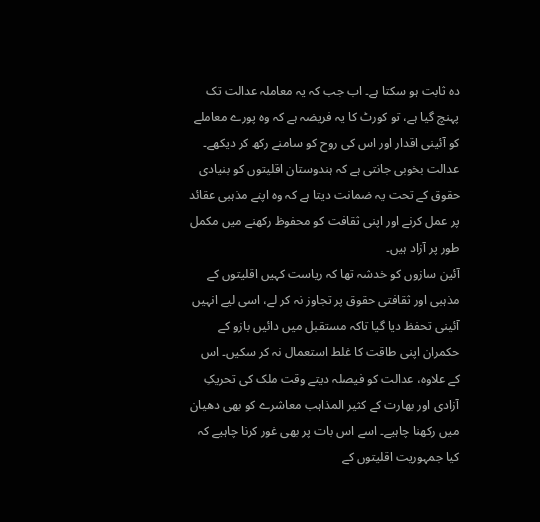دہ ثابت ہو سکتا ہے۔ اب جب کہ یہ معاملہ عدالت تک پہنچ گیا ہے، تو کورٹ کا یہ فریضہ ہے کہ وہ پورے معاملے کو آئینی اقدار اور اس کی روح کو سامنے رکھ کر دیکھے۔ عدالت بخوبی جانتی ہے کہ ہندوستان اقلیتوں کو بنیادی حقوق کے تحت یہ ضمانت دیتا ہے کہ وہ اپنے مذہبی عقائد پر عمل کرنے اور اپنی ثقافت کو محفوظ رکھنے میں مکمل طور پر آزاد ہیں۔
آئین سازوں کو خدشہ تھا کہ ریاست کہیں اقلیتوں کے مذہبی اور ثقافتی حقوق پر تجاوز نہ کر لے، اسی لیے انہیں آئینی تحفظ دیا گیا تاکہ مستقبل میں دائیں بازو کے حکمران اپنی طاقت کا غلط استعمال نہ کر سکیں۔ اس کے علاوہ، عدالت کو فیصلہ دیتے وقت ملک کی تحریکِ آزادی اور بھارت کے کثیر المذاہب معاشرے کو بھی دھیان میں رکھنا چاہیے۔ اسے اس بات پر بھی غور کرنا چاہیے کہ کیا جمہوریت اقلیتوں کے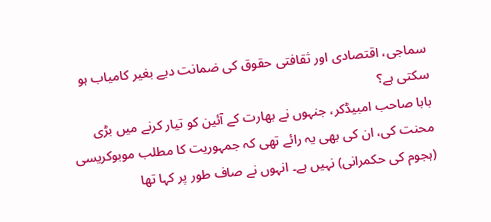سماجی، اقتصادی اور ثقافتی حقوق کی ضمانت دیے بغیر کامیاب ہو سکتی ہے؟
بابا صاحب امبیڈکر، جنہوں نے بھارت کے آئین کو تیار کرنے میں بڑی محنت کی، ان کی بھی یہ رائے تھی کہ جمہوریت کا مطلب موبوکریسی (ہجوم کی حکمرانی) نہیں ہے۔ انہوں نے صاف طور پر کہا تھا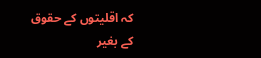کہ اقلیتوں کے حقوق کے بغیر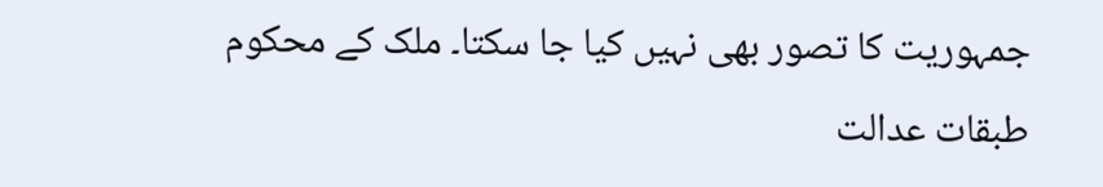جمہوریت کا تصور بھی نہیں کیا جا سکتا۔ ملک کے محکوم طبقات عدالت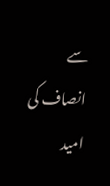سے انصاف کی امید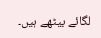لگائے بیٹھے ہیں۔